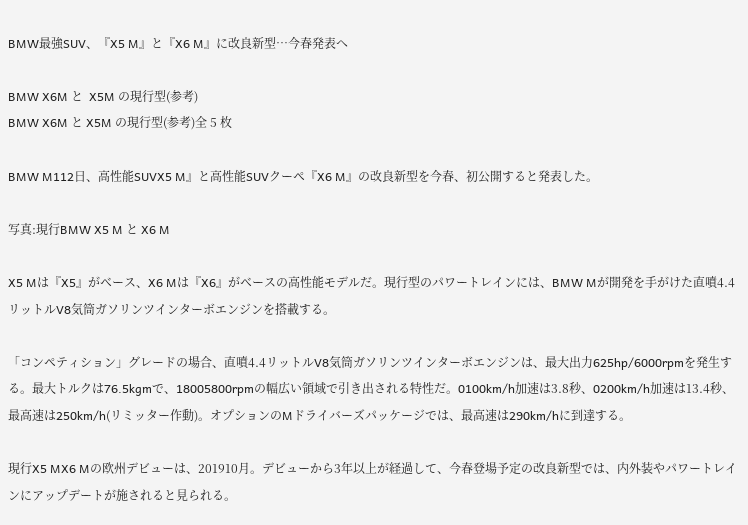BMW最強SUV、『X5 M』と『X6 M』に改良新型…今春発表へ

BMW X6M と  X5M の現行型(参考)
BMW X6M と X5M の現行型(参考)全 5 枚

BMW M112日、高性能SUVX5 M』と高性能SUVクーペ『X6 M』の改良新型を今春、初公開すると発表した。

写真:現行BMW X5 M と X6 M

X5 Mは『X5』がベース、X6 Mは『X6』がベースの高性能モデルだ。現行型のパワートレインには、BMW Mが開発を手がけた直噴4.4リットルV8気筒ガソリンツインターボエンジンを搭載する。

「コンペティション」グレードの場合、直噴4.4リットルV8気筒ガソリンツインターボエンジンは、最大出力625hp/6000rpmを発生する。最大トルクは76.5kgmで、18005800rpmの幅広い領域で引き出される特性だ。0100km/h加速は3.8秒、0200km/h加速は13.4秒、最高速は250km/h(リミッター作動)。オプションのMドライバーズパッケージでは、最高速は290km/hに到達する。

現行X5 MX6 Mの欧州デビューは、201910月。デビューから3年以上が経過して、今春登場予定の改良新型では、内外装やパワートレインにアップデートが施されると見られる。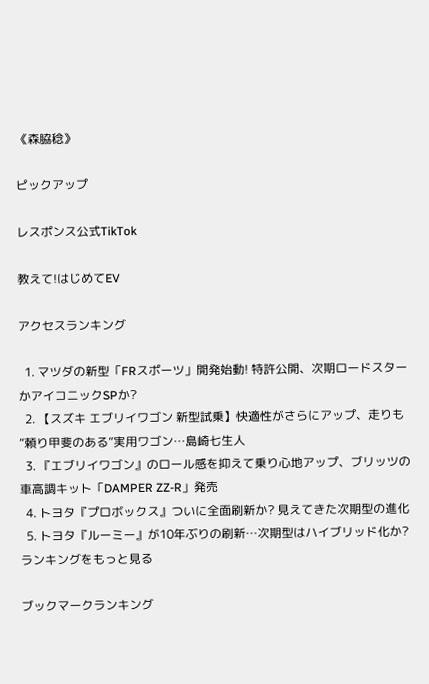《森脇稔》

ピックアップ

レスポンス公式TikTok

教えて!はじめてEV

アクセスランキング

  1. マツダの新型「FRスポーツ」開発始動! 特許公開、次期ロードスターかアイコニックSPか?
  2. 【スズキ エブリイワゴン 新型試乗】快適性がさらにアップ、走りも“頼り甲斐のある”実用ワゴン…島崎七生人
  3. 『エブリイワゴン』のロール感を抑えて乗り心地アップ、ブリッツの車高調キット「DAMPER ZZ-R」発売
  4. トヨタ『プロボックス』ついに全面刷新か? 見えてきた次期型の進化
  5. トヨタ『ルーミー』が10年ぶりの刷新…次期型はハイブリッド化か?
ランキングをもっと見る

ブックマークランキング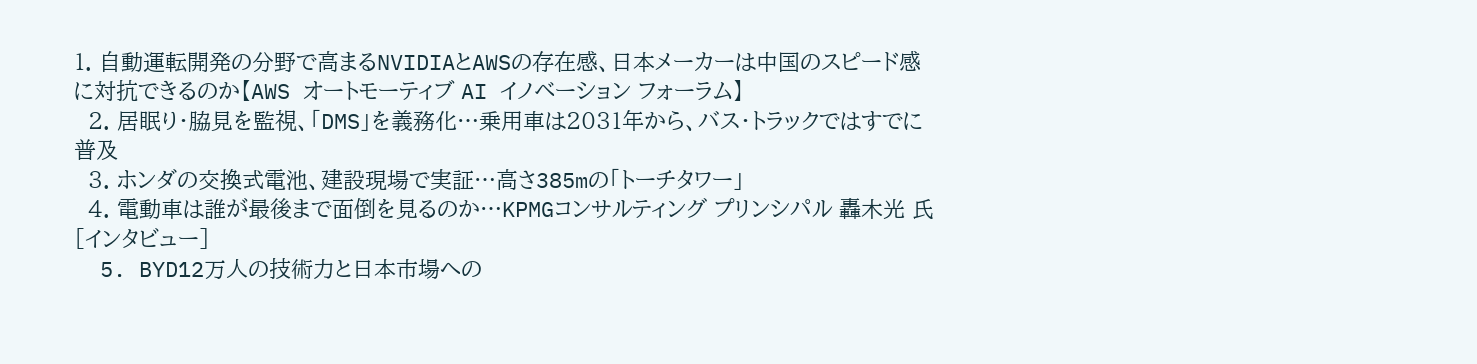1. 自動運転開発の分野で高まるNVIDIAとAWSの存在感、日本メーカーは中国のスピード感に対抗できるのか【AWS オートモーティブ AI イノベーション フォーラム】
  2. 居眠り・脇見を監視、「DMS」を義務化…乗用車は2031年から、バス・トラックではすでに普及
  3. ホンダの交換式電池、建設現場で実証…高さ385mの「トーチタワー」
  4. 電動車は誰が最後まで面倒を見るのか…KPMGコンサルティング プリンシパル 轟木光 氏[インタビュー]
  5. BYD12万人の技術力と日本市場への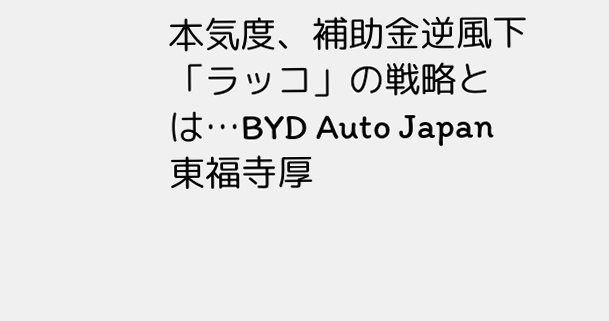本気度、補助金逆風下「ラッコ」の戦略とは…BYD Auto Japan 東福寺厚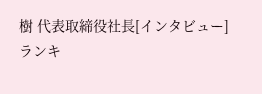樹 代表取締役社長[インタビュー]
ランキ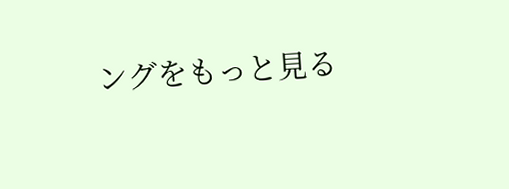ングをもっと見る